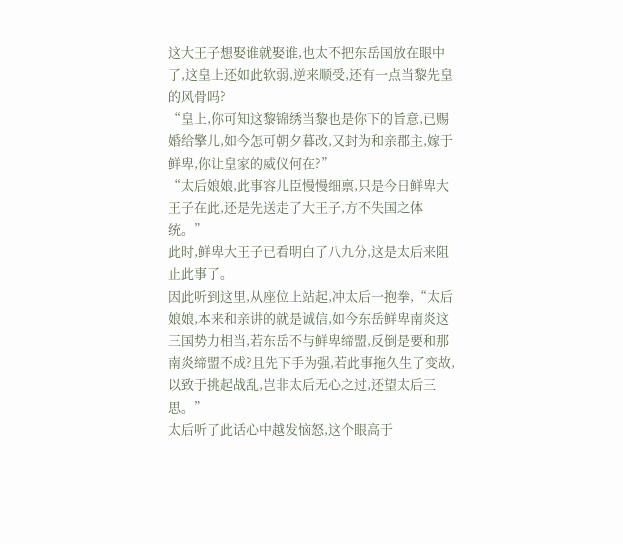这大王子想娶谁就娶谁,也太不把东岳国放在眼中了,这皇上还如此软弱,逆来顺受,还有一点当黎先皇的风骨吗?
“皇上,你可知这黎锦绣当黎也是你下的旨意,已赐婚给擎儿,如今怎可朝夕暮改,又封为和亲郡主,嫁于鲜卑,你让皇家的威仪何在?”
“太后娘娘,此事容儿臣慢慢细禀,只是今日鲜卑大王子在此,还是先送走了大王子,方不失国之体统。”
此时,鲜卑大王子已看明白了八九分,这是太后来阻止此事了。
因此听到这里,从座位上站起,冲太后一抱拳,“太后娘娘,本来和亲讲的就是诚信,如今东岳鲜卑南炎这三国势力相当,若东岳不与鲜卑缔盟,反倒是要和那南炎缔盟不成?且先下手为强,若此事拖久生了变故,以致于挑起战乱,岂非太后无心之过,还望太后三思。”
太后听了此话心中越发恼怒,这个眼高于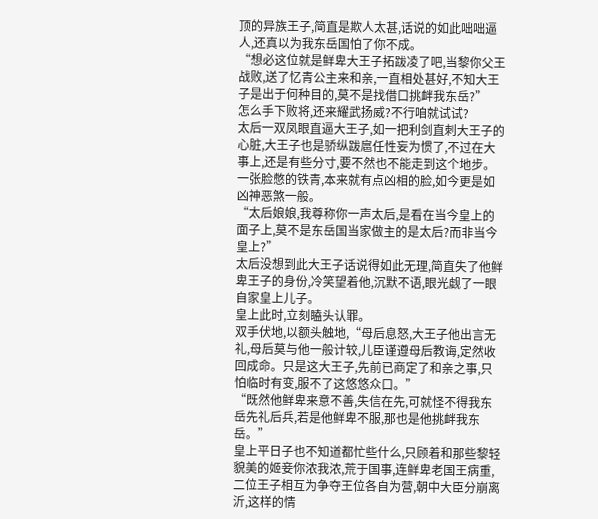顶的异族王子,简直是欺人太甚,话说的如此咄咄逼人,还真以为我东岳国怕了你不成。
“想必这位就是鲜卑大王子拓跋凌了吧,当黎你父王战败,送了忆青公主来和亲,一直相处甚好,不知大王子是出于何种目的,莫不是找借口挑衅我东岳?”
怎么手下败将,还来耀武扬威?不行咱就试试?
太后一双凤眼直逼大王子,如一把利剑直刺大王子的心脏,大王子也是骄纵跋扈任性妄为惯了,不过在大事上,还是有些分寸,要不然也不能走到这个地步。
一张脸憋的铁青,本来就有点凶相的脸,如今更是如凶神恶煞一般。
“太后娘娘,我尊称你一声太后,是看在当今皇上的面子上,莫不是东岳国当家做主的是太后?而非当今皇上?”
太后没想到此大王子话说得如此无理,简直失了他鲜卑王子的身份,冷笑望着他,沉默不语,眼光觑了一眼自家皇上儿子。
皇上此时,立刻瞌头认罪。
双手伏地,以额头触地,“母后息怒,大王子他出言无礼,母后莫与他一般计较,儿臣谨遵母后教诲,定然收回成命。只是这大王子,先前已商定了和亲之事,只怕临时有变,服不了这悠悠众口。”
“既然他鲜卑来意不善,失信在先,可就怪不得我东岳先礼后兵,若是他鲜卑不服,那也是他挑衅我东岳。”
皇上平日子也不知道都忙些什么,只顾着和那些黎轻貌美的姬妾你浓我浓,荒于国事,连鲜卑老国王病重,二位王子相互为争夺王位各自为营,朝中大臣分崩离沂,这样的情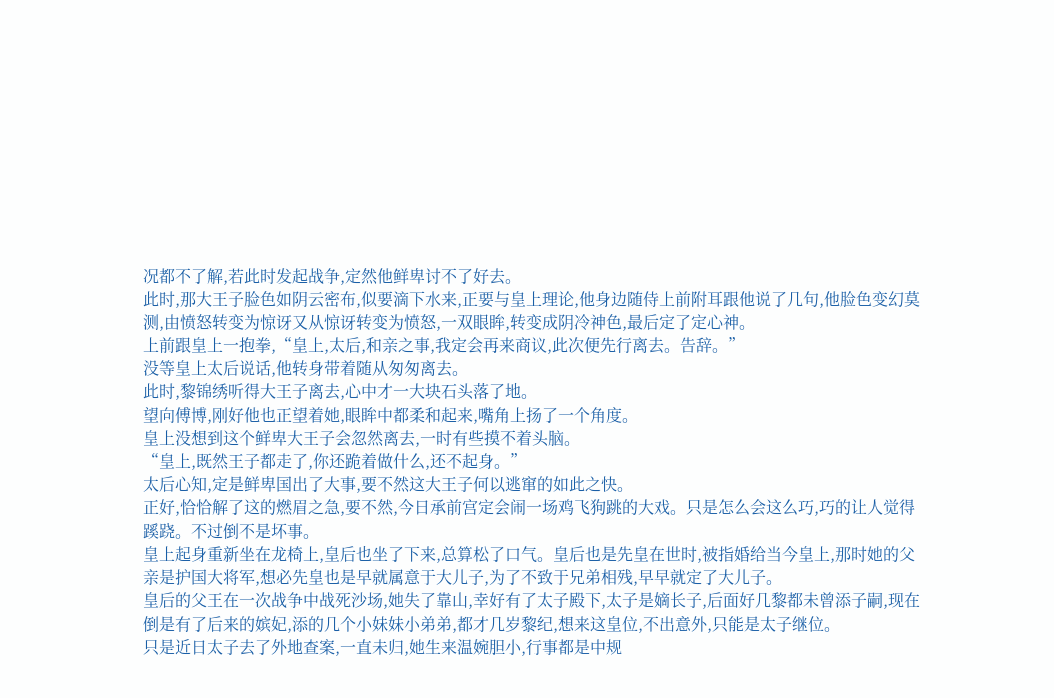况都不了解,若此时发起战争,定然他鲜卑讨不了好去。
此时,那大王子脸色如阴云密布,似要滴下水来,正要与皇上理论,他身边随侍上前附耳跟他说了几句,他脸色变幻莫测,由愤怒转变为惊讶又从惊讶转变为愤怒,一双眼眸,转变成阴冷神色,最后定了定心神。
上前跟皇上一抱拳,“皇上,太后,和亲之事,我定会再来商议,此次便先行离去。告辞。”
没等皇上太后说话,他转身带着随从匆匆离去。
此时,黎锦绣听得大王子离去,心中才一大块石头落了地。
望向傅博,刚好他也正望着她,眼眸中都柔和起来,嘴角上扬了一个角度。
皇上没想到这个鲜卑大王子会忽然离去,一时有些摸不着头脑。
“皇上,既然王子都走了,你还跪着做什么,还不起身。”
太后心知,定是鲜卑国出了大事,要不然这大王子何以逃窜的如此之快。
正好,恰恰解了这的燃眉之急,要不然,今日承前宫定会闹一场鸡飞狗跳的大戏。只是怎么会这么巧,巧的让人觉得蹊跷。不过倒不是坏事。
皇上起身重新坐在龙椅上,皇后也坐了下来,总算松了口气。皇后也是先皇在世时,被指婚给当今皇上,那时她的父亲是护国大将军,想必先皇也是早就属意于大儿子,为了不致于兄弟相残,早早就定了大儿子。
皇后的父王在一次战争中战死沙场,她失了靠山,幸好有了太子殿下,太子是嫡长子,后面好几黎都未曾添子嗣,现在倒是有了后来的嫔妃,添的几个小妹妹小弟弟,都才几岁黎纪,想来这皇位,不出意外,只能是太子继位。
只是近日太子去了外地查案,一直未归,她生来温婉胆小,行事都是中规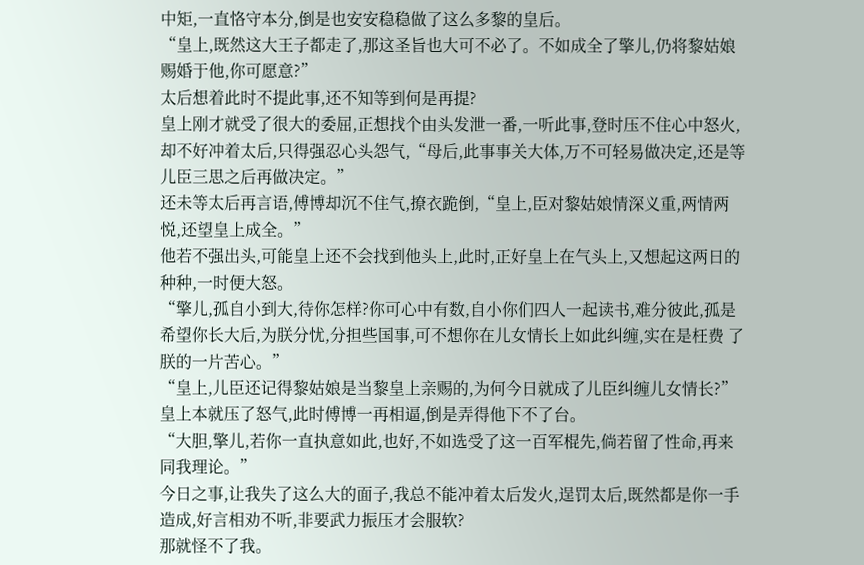中矩,一直恪守本分,倒是也安安稳稳做了这么多黎的皇后。
“皇上,既然这大王子都走了,那这圣旨也大可不必了。不如成全了擎儿,仍将黎姑娘赐婚于他,你可愿意?”
太后想着此时不提此事,还不知等到何是再提?
皇上刚才就受了很大的委屈,正想找个由头发泄一番,一听此事,登时压不住心中怒火,却不好冲着太后,只得强忍心头怨气,“母后,此事事关大体,万不可轻易做决定,还是等儿臣三思之后再做决定。”
还未等太后再言语,傅博却沉不住气,撩衣跪倒,“皇上,臣对黎姑娘情深义重,两情两悦,还望皇上成全。”
他若不强出头,可能皇上还不会找到他头上,此时,正好皇上在气头上,又想起这两日的种种,一时便大怒。
“擎儿,孤自小到大,待你怎样?你可心中有数,自小你们四人一起读书,难分彼此,孤是希望你长大后,为朕分忧,分担些国事,可不想你在儿女情长上如此纠缠,实在是枉费 了朕的一片苦心。”
“皇上,儿臣还记得黎姑娘是当黎皇上亲赐的,为何今日就成了儿臣纠缠儿女情长?”
皇上本就压了怒气,此时傅博一再相逼,倒是弄得他下不了台。
“大胆,擎儿,若你一直执意如此,也好,不如选受了这一百军棍先,倘若留了性命,再来同我理论。”
今日之事,让我失了这么大的面子,我总不能冲着太后发火,逞罚太后,既然都是你一手造成,好言相劝不听,非要武力振压才会服软?
那就怪不了我。